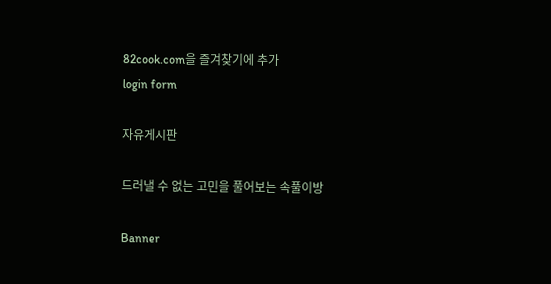82cook.com을 즐겨찾기에 추가
login form

자유게시판

드러낼 수 없는 고민을 풀어보는 속풀이방

Banner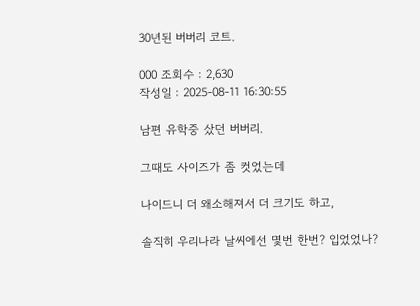30년된 버버리 코트.

000 조회수 : 2,630
작성일 : 2025-08-11 16:30:55

남편 유학중 샀던 버버리.

그때도 사이즈가 좀 컷었는데

나이드니 더 왜소해져서 더 크기도 하고,

솔직히 우리나라 날씨에선 몇번 한번? 입었었나?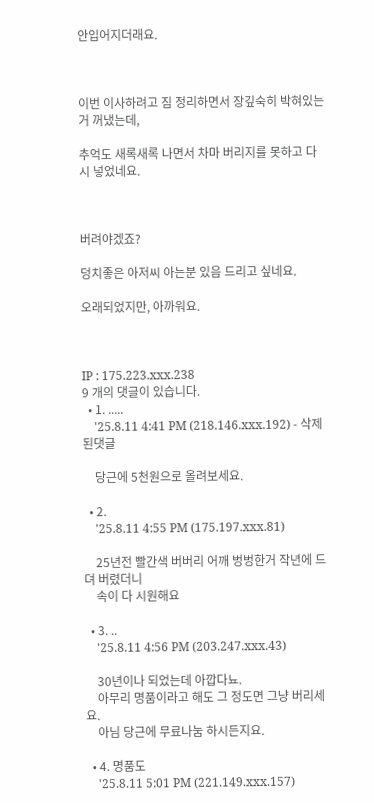안입어지더래요.



이번 이사하려고 짐 정리하면서 장깊숙히 박혀있는거 꺼냈는데,

추억도 새록새록 나면서 차마 버리지를 못하고 다시 넣었네요.



버려야겠죠?

덩치좋은 아저씨 아는분 있음 드리고 싶네요.

오래되었지만, 아까워요.



IP : 175.223.xxx.238
9 개의 댓글이 있습니다.
  • 1. .....
    '25.8.11 4:41 PM (218.146.xxx.192) - 삭제된댓글

    당근에 5천원으로 올려보세요.

  • 2.
    '25.8.11 4:55 PM (175.197.xxx.81)

    25년전 빨간색 버버리 어깨 벙벙한거 작년에 드뎌 버렸더니
    속이 다 시원해요

  • 3. ..
    '25.8.11 4:56 PM (203.247.xxx.43)

    30년이나 되었는데 아깝다뇨.
    아무리 명품이라고 해도 그 정도면 그냥 버리세요.
    아님 당근에 무료나눔 하시든지요.

  • 4. 명품도
    '25.8.11 5:01 PM (221.149.xxx.157)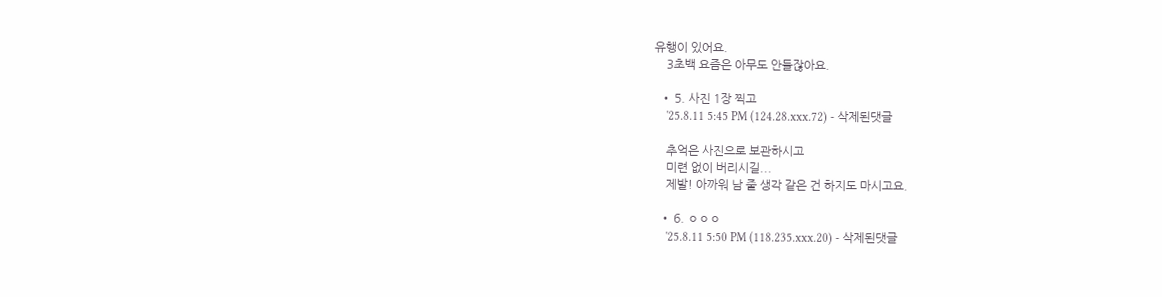유행이 있어요.
    3초백 요즘은 아무도 안들잖아요.

  • 5. 사진 1장 찍고
    '25.8.11 5:45 PM (124.28.xxx.72) - 삭제된댓글

    추억은 사진으로 보관하시고
    미련 없이 버리시길...
    제발! 아까워 남 줄 생각 같은 건 하지도 마시고요.

  • 6. ㅇㅇㅇ
    '25.8.11 5:50 PM (118.235.xxx.20) - 삭제된댓글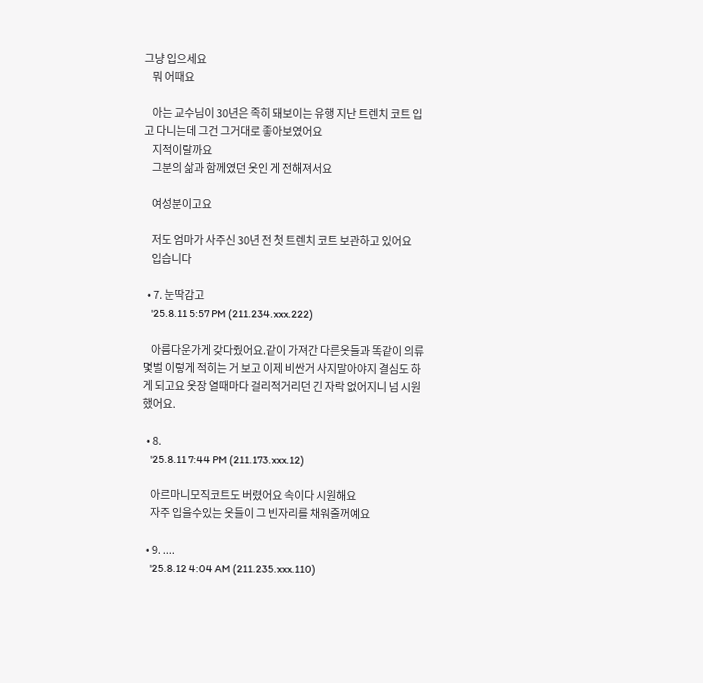그냥 입으세요
    뭐 어때요

    아는 교수님이 30년은 족히 돼보이는 유행 지난 트렌치 코트 입고 다니는데 그건 그거대로 좋아보였어요
    지적이랄까요
    그분의 삶과 함께였던 옷인 게 전해져서요

    여성분이고요

    저도 엄마가 사주신 30년 전 첫 트렌치 코트 보관하고 있어요
    입습니다

  • 7. 눈딱감고
    '25.8.11 5:57 PM (211.234.xxx.222)

    아름다운가게 갖다줬어요.같이 가져간 다른옷들과 똑같이 의류 몇벌 이렇게 적히는 거 보고 이제 비싼거 사지말아야지 결심도 하게 되고요 옷장 열때마다 걸리적거리던 긴 자락 없어지니 넘 시원했어요.

  • 8.
    '25.8.11 7:44 PM (211.173.xxx.12)

    아르마니모직코트도 버렸어요 속이다 시원해요
    자주 입을수있는 옷들이 그 빈자리를 채워줄꺼예요

  • 9. ....
    '25.8.12 4:04 AM (211.235.xxx.110)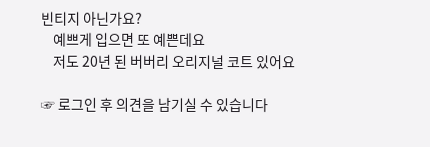빈티지 아닌가요?
    예쁘게 입으면 또 예쁜데요
    저도 20년 된 버버리 오리지널 코트 있어요

☞ 로그인 후 의견을 남기실 수 있습니다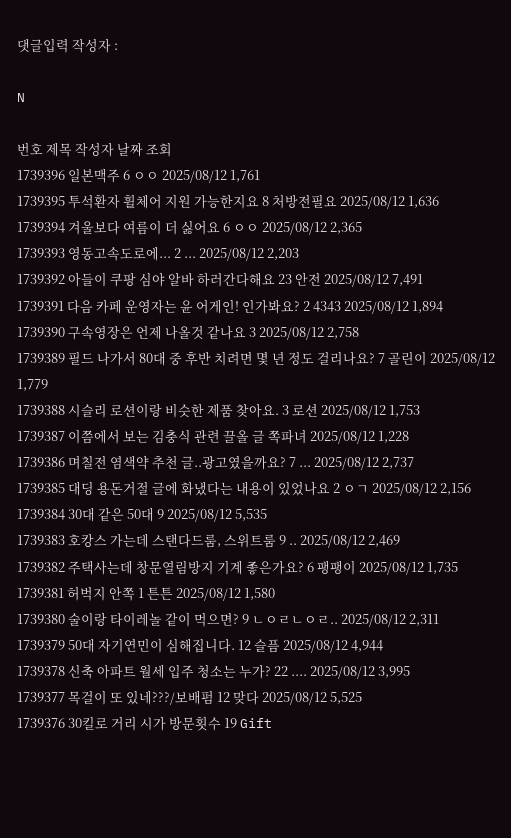댓글입력 작성자 :

N

번호 제목 작성자 날짜 조회
1739396 일본맥주 6 ㅇㅇ 2025/08/12 1,761
1739395 투석환자 휠체어 지원 가능한지요 8 처방전필요 2025/08/12 1,636
1739394 겨울보다 여름이 더 싫어요 6 ㅇㅇ 2025/08/12 2,365
1739393 영동고속도로에... 2 ... 2025/08/12 2,203
1739392 아들이 쿠팡 심야 알바 하러간다해요 23 안전 2025/08/12 7,491
1739391 다음 카페 운영자는 윤 어게인! 인가봐요? 2 4343 2025/08/12 1,894
1739390 구속영장은 언제 나올것 같나요 3 2025/08/12 2,758
1739389 필드 나가서 80대 중 후반 치려면 몇 년 정도 걸리나요? 7 골린이 2025/08/12 1,779
1739388 시슬리 로션이랑 비슷한 제품 찾아요. 3 로션 2025/08/12 1,753
1739387 이쯤에서 보는 김충식 관련 끌올 글 쪽파녀 2025/08/12 1,228
1739386 며칠전 염색약 추천 글..광고였을까요? 7 ... 2025/08/12 2,737
1739385 대딩 용돈거절 글에 화냈다는 내용이 있었나요 2 ㅇㄱ 2025/08/12 2,156
1739384 30대 같은 50대 9 2025/08/12 5,535
1739383 호캉스 가는데 스탠다드룸, 스위트룸 9 .. 2025/08/12 2,469
1739382 주택사는데 창문열림방지 기계 좋은가요? 6 팽팽이 2025/08/12 1,735
1739381 허벅지 안쪽 1 튼튼 2025/08/12 1,580
1739380 술이랑 타이레놀 같이 먹으면? 9 ㄴㅇㄹㄴㅇㄹ.. 2025/08/12 2,311
1739379 50대 자기연민이 심해집니다. 12 슬픔 2025/08/12 4,944
1739378 신축 아파트 월세 입주 청소는 누가? 22 .... 2025/08/12 3,995
1739377 목걸이 또 있네???/보배펌 12 맞다 2025/08/12 5,525
1739376 30킬로 거리 시가 방문횟수 19 Gift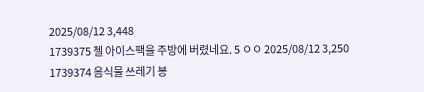2025/08/12 3,448
1739375 젤 아이스팩을 주방에 버렸네요. 5 ㅇㅇ 2025/08/12 3,250
1739374 음식물 쓰레기 봉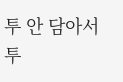투 안 담아서 투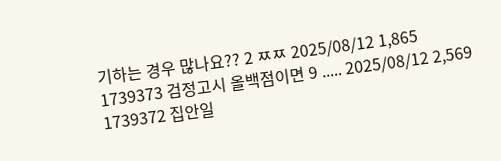기하는 경우 많나요?? 2 ㅉㅉ 2025/08/12 1,865
1739373 검정고시 올백점이면 9 ..... 2025/08/12 2,569
1739372 집안일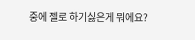중에 젤로 하기싫은게 뭐에요?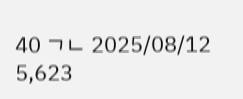40 ㄱㄴ 2025/08/12 5,623